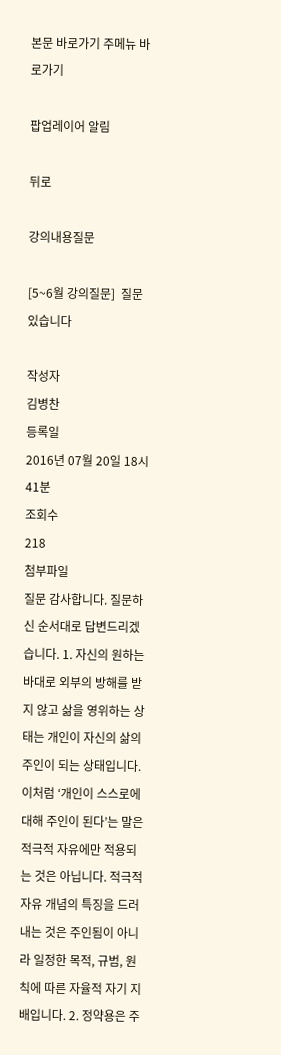본문 바로가기 주메뉴 바로가기

팝업레이어 알림

뒤로

강의내용질문

[5~6월 강의질문]  질문있습니다

작성자
김병찬
등록일
2016년 07월 20일 18시 41분
조회수
218
첨부파일
질문 감사합니다. 질문하신 순서대로 답변드리겠습니다. 1. 자신의 원하는 바대로 외부의 방해를 받지 않고 삶을 영위하는 상태는 개인이 자신의 삶의 주인이 되는 상태입니다. 이처럼 ‘개인이 스스로에 대해 주인이 된다’는 말은 적극적 자유에만 적용되는 것은 아닙니다. 적극적 자유 개념의 특징을 드러내는 것은 주인됨이 아니라 일정한 목적, 규범, 원칙에 따른 자율적 자기 지배입니다. 2. 정약용은 주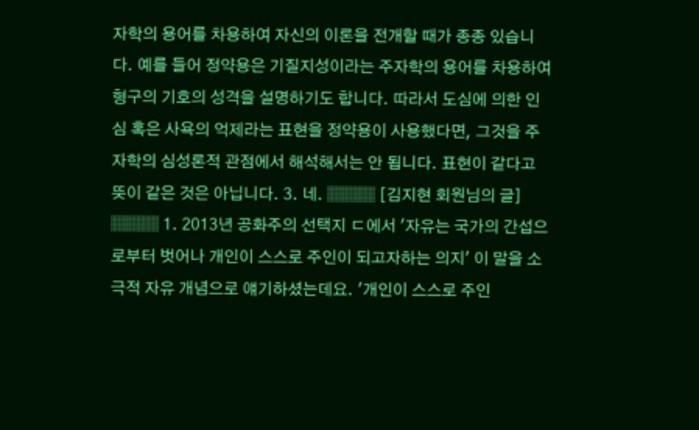자학의 용어를 차용하여 자신의 이론을 전개할 때가 종종 있습니다. 예를 들어 정약용은 기질지성이라는 주자학의 용어를 차용하여 형구의 기호의 성격을 설명하기도 합니다. 따라서 도심에 의한 인심 혹은 사욕의 억제라는 표현을 정약용이 사용했다면, 그것을 주자학의 심성론적 관점에서 해석해서는 안 됩니다. 표현이 같다고 뜻이 같은 것은 아닙니다. 3. 네. ▒▒▒ [김지현 회원님의 글] ▒▒▒ 1. 2013년 공화주의 선택지 ㄷ에서 '자유는 국가의 간섭으로부터 벗어나 개인이 스스로 주인이 되고자하는 의지' 이 말을 소극적 자유 개념으로 얘기하셨는데요. '개인이 스스로 주인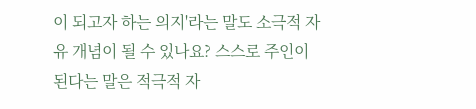이 되고자 하는 의지'라는 말도 소극적 자유 개념이 될 수 있나요? 스스로 주인이 된다는 말은 적극적 자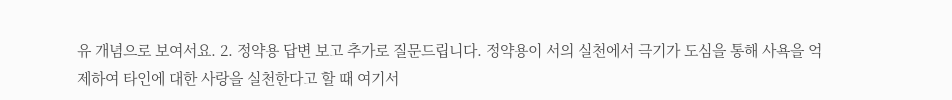유 개념으로 보여서요. 2. 정약용 답변 보고 추가로 질문드립니다. 정약용이 서의 실천에서 극기가 도심을 통해 사욕을 억제하여 타인에 대한 사랑을 실천한다고 할 때 여기서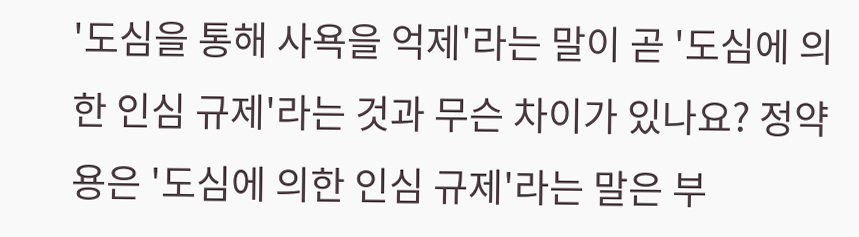'도심을 통해 사욕을 억제'라는 말이 곧 '도심에 의한 인심 규제'라는 것과 무슨 차이가 있나요? 정약용은 '도심에 의한 인심 규제'라는 말은 부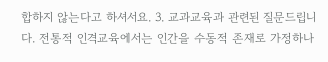합하지 않는다고 하셔서요. 3. 교과교육과 관련된 질문드립니다. 전통적 인격교육에서는 인간을 수동적 존재로 가정하나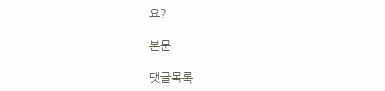요?

본문

댓글목록